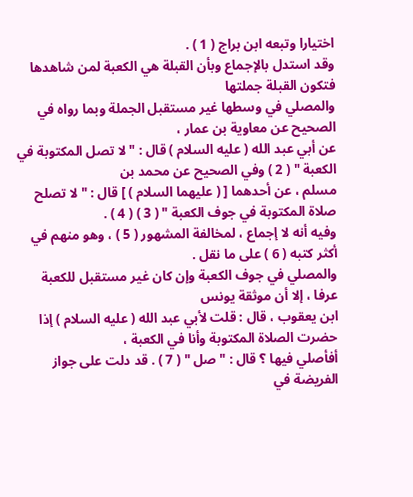اختيارا وتبعه ابن براج ( 1 ) .
وقد استدل بالإجماع وبأن القبلة هي الكعبة لمن شاهدها فتكون القبلة جملتها
والمصلي في وسطها غير مستقبل الجملة وبما رواه في الصحيح عن معاوية بن عمار ،
عن أبي عبد الله ( عليه السلام ) قال : " لا تصل المكتوبة في الكعبة " ( 2 ) وفي الصحيح عن محمد بن
مسلم ، عن أحدهما [ ( عليهما السلام ) ] قال : " لا تصلح صلاة المكتوبة في جوف الكعبة " ( 3 ) ( 4 ) .
وفيه أنه لا إجماع ، لمخالفة المشهور ( 5 ) ، وهو منهم في أكثر كتبه ( 6 ) على ما نقل .
والمصلي في جوف الكعبة وإن كان غير مستقبل للكعبة عرفا ، إلا أن موثقة يونس
ابن يعقوب ، قال : قلت لأبي عبد الله ( عليه السلام ) إذا حضرت الصلاة المكتوبة وأنا في الكعبة ،
أفأصلي فيها ؟ قال : " صل " ( 7 ) . قد دلت على جواز الفريضة في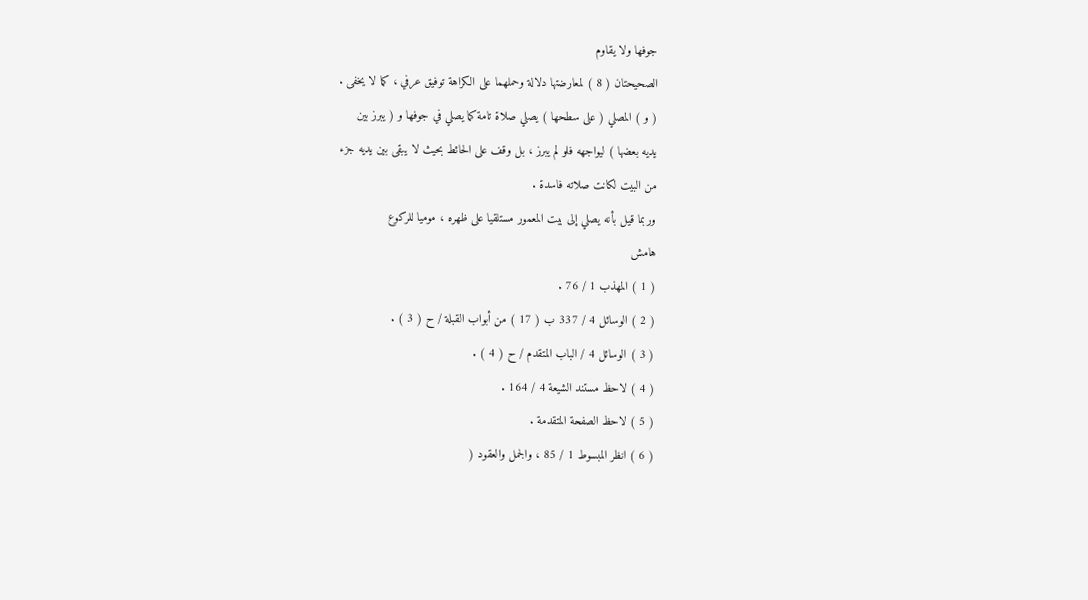جوفها ولا يقاوم
الصحيحتان ( 8 ) لمعارضتها دلالة وحملهما على الكراهة توفيق عرفي ، كما لا يخفى .
( و ) المصلي ( على سطحها ) يصلي صلاة تامة كما يصلي في جوفها و ( يبرز بين
يديه بعضها ) ليواجهه فلو لم يبرز ، بل وقف على الحائط بحيث لا يبقى بين يديه جزء
من البيت لكانت صلاته فاسدة .
وربما قيل بأنه يصلي إلى بيت المعمور مستلقيا على ظهره ، موميا للركوع
هامش
( 1 ) المهذب 1 / 76 .
( 2 ) الوسائل 4 / 337 ب ( 17 ) من أبواب القبلة / ح ( 3 ) .
( 3 ) الوسائل 4 / الباب المتقدم / ح ( 4 ) .
( 4 ) لاحظ مستند الشيعة 4 / 164 .
( 5 ) لاحظ الصفحة المتقدمة .
( 6 ) انظر المبسوط 1 / 85 ، والجمل والعقود (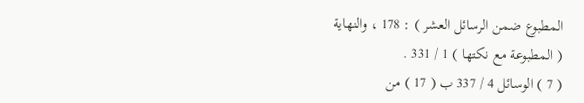المطبوع ضمن الرسائل العشر ) : 178 ، والنهاية
( المطبوعة مع نكتها ) 1 / 331 .
( 7 ) الوسائل 4 / 337 ب ( 17 ) من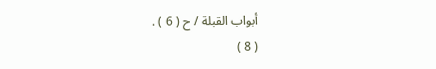أبواب القبلة / ح ( 6 ) .
( 8 )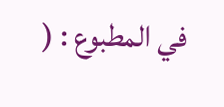في المطبوع : (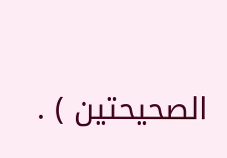الصحيحتين ) .